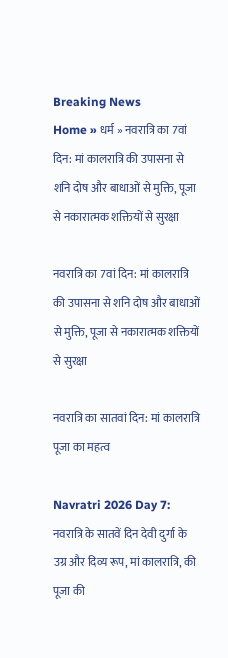Breaking News
Home » धर्म » नवरात्रि का 7वां दिन: मां कालरात्रि की उपासना से शनि दोष और बाधाओं से मुक्ति, पूजा से नकारात्मक शक्तियों से सुरक्षा

नवरात्रि का 7वां दिन: मां कालरात्रि की उपासना से शनि दोष और बाधाओं से मुक्ति, पूजा से नकारात्मक शक्तियों से सुरक्षा

नवरात्रि का सातवां दिन: मां कालरात्रि पूजा का महत्व

Navratri 2026 Day 7: नवरात्रि के सातवें दिन देवी दुर्गा के उग्र और दिव्य रूप, मां कालरात्रि, की पूजा की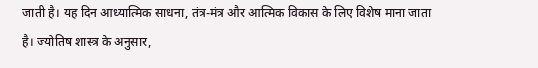जाती है। यह दिन आध्यात्मिक साधना, तंत्र-मंत्र और आत्मिक विकास के लिए विशेष माना जाता है। ज्योतिष शास्त्र के अनुसार,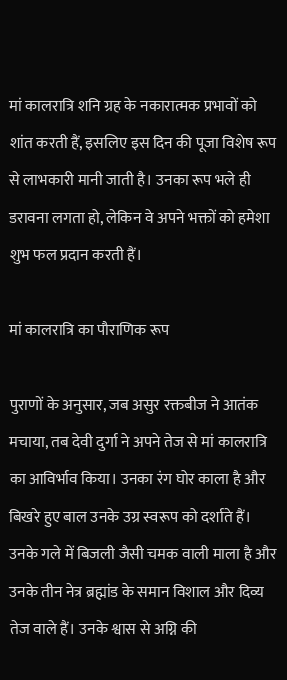मां कालरात्रि शनि ग्रह के नकारात्मक प्रभावों को शांत करती हैं, इसलिए इस दिन की पूजा विशेष रूप से लाभकारी मानी जाती है। उनका रूप भले ही डरावना लगता हो, लेकिन वे अपने भक्तों को हमेशा शुभ फल प्रदान करती हैं।

मां कालरात्रि का पौराणिक रूप

पुराणों के अनुसार, जब असुर रक्तबीज ने आतंक मचाया, तब देवी दुर्गा ने अपने तेज से मां कालरात्रि का आविर्भाव किया। उनका रंग घोर काला है और बिखरे हुए बाल उनके उग्र स्वरूप को दर्शाते हैं। उनके गले में बिजली जैसी चमक वाली माला है और उनके तीन नेत्र ब्रह्मांड के समान विशाल और दिव्य तेज वाले हैं। उनके श्वास से अग्नि की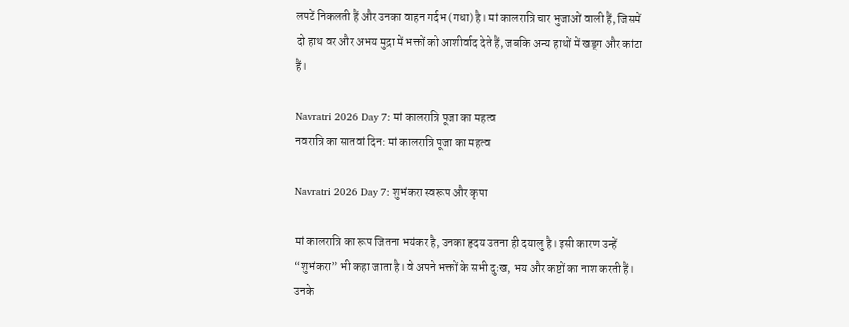लपटें निकलती हैं और उनका वाहन गर्दभ (गधा) है। मां कालरात्रि चार भुजाओं वाली हैं, जिसमें दो हाथ वर और अभय मुद्रा में भक्तों को आशीर्वाद देते हैं, जबकि अन्य हाथों में खड्ग और कांटा हैं।

Navratri 2026 Day 7: मां कालरात्रि पूजा का महत्व
नवरात्रि का सातवां दिन: मां कालरात्रि पूजा का महत्व

Navratri 2026 Day 7: शुभंकरा स्वरूप और कृपा

मां कालरात्रि का रूप जितना भयंकर है, उनका हृदय उतना ही दयालु है। इसी कारण उन्हें “शुभंकरा” भी कहा जाता है। वे अपने भक्तों के सभी दुःख, भय और कष्टों का नाश करती हैं। उनके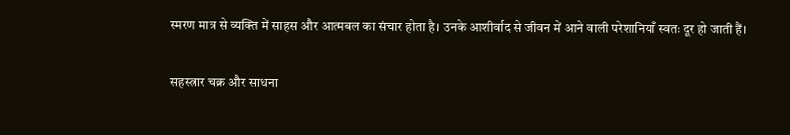स्मरण मात्र से व्यक्ति में साहस और आत्मबल का संचार होता है। उनके आशीर्वाद से जीवन में आने वाली परेशानियाँ स्वतः दूर हो जाती हैं।

सहस्त्रार चक्र और साधना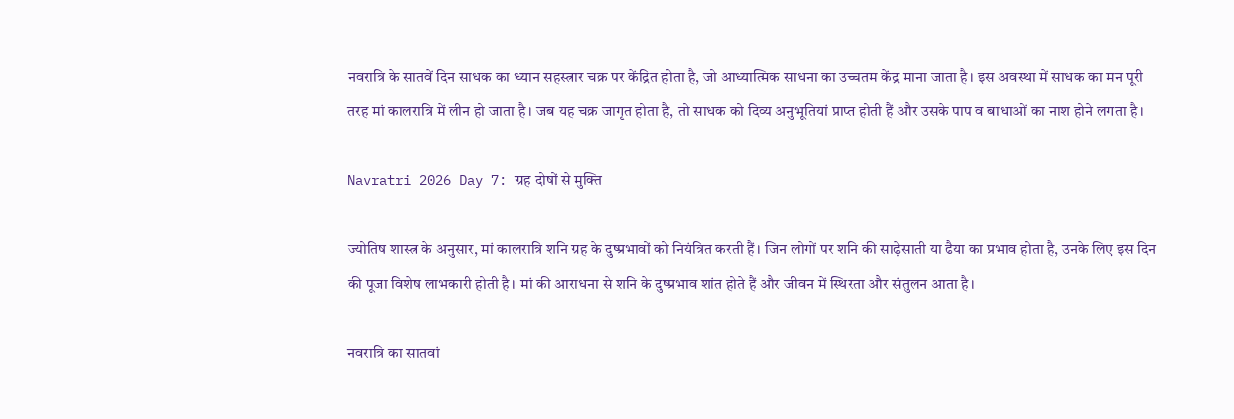नवरात्रि के सातवें दिन साधक का ध्यान सहस्त्रार चक्र पर केंद्रित होता है, जो आध्यात्मिक साधना का उच्चतम केंद्र माना जाता है। इस अवस्था में साधक का मन पूरी तरह मां कालरात्रि में लीन हो जाता है। जब यह चक्र जागृत होता है, तो साधक को दिव्य अनुभूतियां प्राप्त होती हैं और उसके पाप व बाधाओं का नाश होने लगता है।

Navratri 2026 Day 7: ग्रह दोषों से मुक्ति

ज्योतिष शास्त्र के अनुसार, मां कालरात्रि शनि ग्रह के दुष्प्रभावों को नियंत्रित करती हैं। जिन लोगों पर शनि की साढ़ेसाती या ढैया का प्रभाव होता है, उनके लिए इस दिन की पूजा विशेष लाभकारी होती है। मां की आराधना से शनि के दुष्प्रभाव शांत होते हैं और जीवन में स्थिरता और संतुलन आता है।

नवरात्रि का सातवां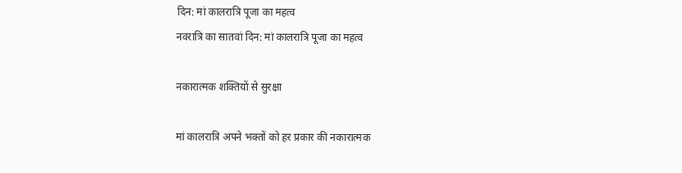दिन: मां कालरात्रि पूजा का महत्व
नवरात्रि का सातवां दिन: मां कालरात्रि पूजा का महत्व

नकारात्मक शक्तियों से सुरक्षा

मां कालरात्रि अपने भक्तों को हर प्रकार की नकारात्मक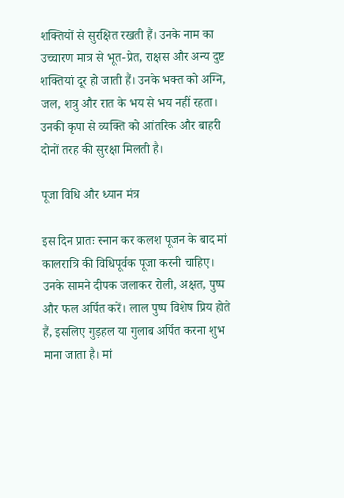शक्तियों से सुरक्षित रखती हैं। उनके नाम का उच्चारण मात्र से भूत-प्रेत, राक्षस और अन्य दुष्ट शक्तियां दूर हो जाती हैं। उनके भक्त को अग्नि, जल, शत्रु और रात के भय से भय नहीं रहता। उनकी कृपा से व्यक्ति को आंतरिक और बाहरी दोनों तरह की सुरक्षा मिलती है।

पूजा विधि और ध्यान मंत्र

इस दिन प्रातः स्नान कर कलश पूजन के बाद मां कालरात्रि की विधिपूर्वक पूजा करनी चाहिए। उनके सामने दीपक जलाकर रोली, अक्षत, पुष्प और फल अर्पित करें। लाल पुष्प विशेष प्रिय होते हैं, इसलिए गुड़हल या गुलाब अर्पित करना शुभ माना जाता है। मां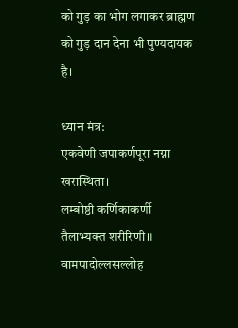को गुड़ का भोग लगाकर ब्राह्मण को गुड़ दान देना भी पुण्यदायक है।

ध्यान मंत्र:
एकवेणी जपाकर्णपूरा नग्ना खरास्थिता।
लम्बोष्ठी कर्णिकाकर्णी तैलाभ्यक्त शरीरिणी॥
वामपादोल्लसल्लोह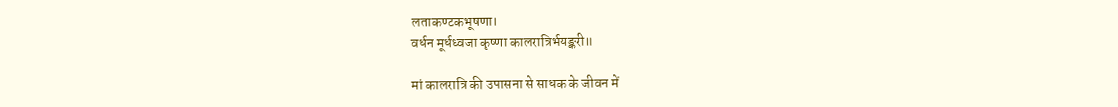लताकण्टकभूषणा।
वर्धन मूर्धध्वजा कृष्णा कालरात्रिर्भयङ्करी॥

मां कालरात्रि की उपासना से साधक के जीवन में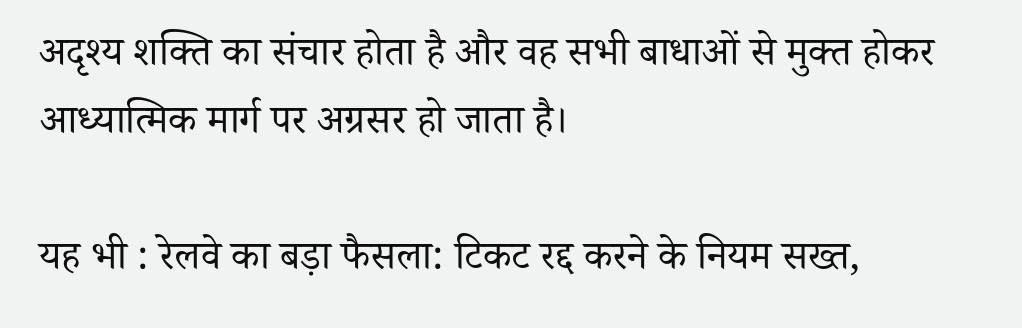अदृश्य शक्ति का संचार होता है और वह सभी बाधाओं से मुक्त होकर आध्यात्मिक मार्ग पर अग्रसर हो जाता है।

यह भी : रेलवे का बड़ा फैसला: टिकट रद्द करने के नियम सख्त,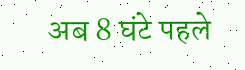अब 8 घंटे पहले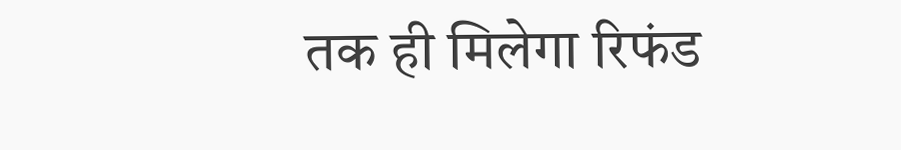तक ही मिलेगा रिफंड